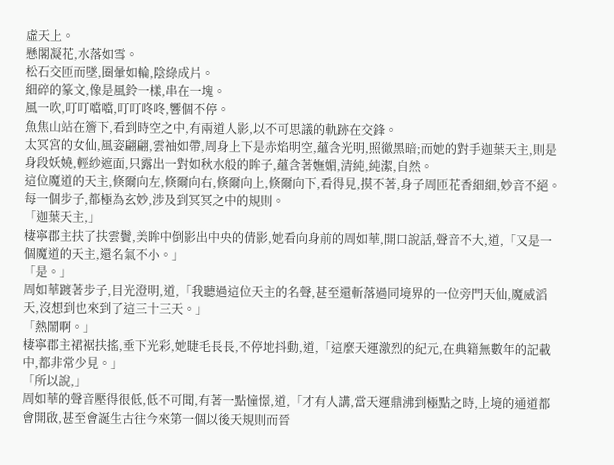虛天上。
懸閣凝花,水落如雪。
松石交匝而墜,圈暈如輪,陰綠成片。
細碎的篆文,像是風鈴一樣,串在一塊。
風一吹,叮叮噹噹,叮叮咚咚,響個不停。
魚焦山站在簷下,看到時空之中,有兩道人影,以不可思議的軌跡在交鋒。
太冥宮的女仙,風姿翩翩,雲袖如帶,周身上下是赤焰明空,蘊含光明,照徹黑暗;而她的對手迦葉天主,則是身段妖嬈,輕紗遮面,只露出一對如秋水般的眸子,蘊含著嫵媚,清純,純潔,自然。
這位魔道的天主,倏爾向左,倏爾向右,倏爾向上,倏爾向下,看得見,摸不著,身子周匝花香細細,妙音不絕。
每一個步子,都極為玄妙,涉及到冥冥之中的規則。
「迦葉天主,」
棲寧郡主扶了扶雲鬢,美眸中倒影出中央的倩影,她看向身前的周如華,開口說話,聲音不大,道,「又是一個魔道的天主,還名氣不小。」
「是。」
周如華踱著步子,目光澄明,道,「我聽過這位天主的名聲,甚至還斬落過同境界的一位旁門天仙,魔威滔天,沒想到也來到了這三十三天。」
「熱鬧啊。」
棲寧郡主裙裾扶搖,垂下光彩,她睫毛長長,不停地抖動,道,「這麼天運激烈的紀元,在典籍無數年的記載中,都非常少見。」
「所以說,」
周如華的聲音壓得很低,低不可聞,有著一點憧憬,道,「才有人講,當天運鼎沸到極點之時,上境的通道都會開啟,甚至會誕生古往今來第一個以後天規則而晉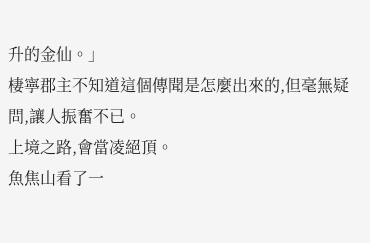升的金仙。」
棲寧郡主不知道這個傳聞是怎麼出來的,但毫無疑問,讓人振奮不已。
上境之路,會當凌絕頂。
魚焦山看了一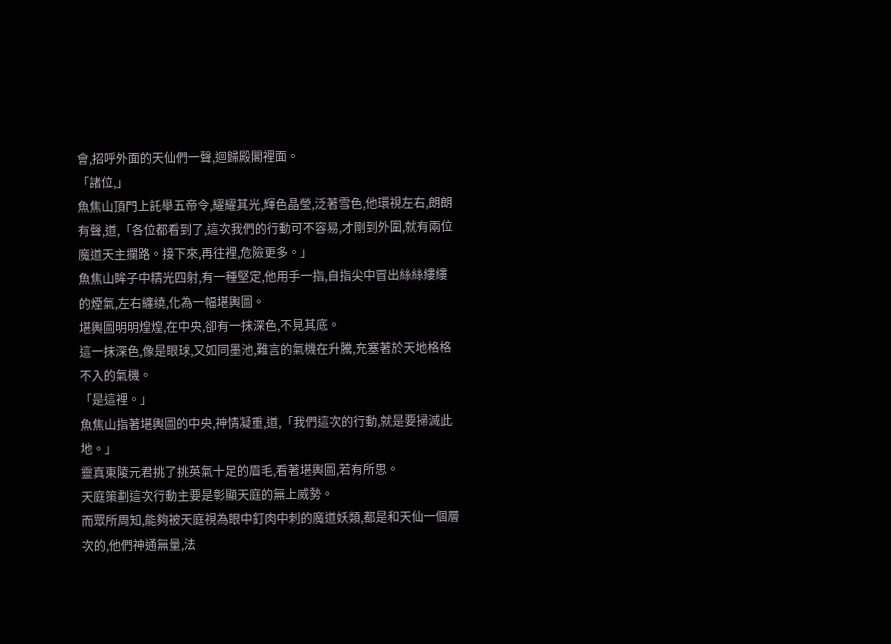會,招呼外面的天仙們一聲,迴歸殿閣裡面。
「諸位,」
魚焦山頂門上託舉五帝令,耀耀其光,輝色晶瑩,泛著雪色,他環視左右,朗朗有聲,道,「各位都看到了,這次我們的行動可不容易,才剛到外圍,就有兩位魔道天主攔路。接下來,再往裡,危險更多。」
魚焦山眸子中精光四射,有一種堅定,他用手一指,自指尖中冒出絲絲縷縷的煙氣,左右纏繞,化為一幅堪輿圖。
堪輿圖明明煌煌,在中央,卻有一抹深色,不見其底。
這一抹深色,像是眼球,又如同墨池,難言的氣機在升騰,充塞著於天地格格不入的氣機。
「是這裡。」
魚焦山指著堪輿圖的中央,神情凝重,道,「我們這次的行動,就是要掃滅此地。」
靈真東陵元君挑了挑英氣十足的眉毛,看著堪輿圖,若有所思。
天庭策劃這次行動主要是彰顯天庭的無上威勢。
而眾所周知,能夠被天庭視為眼中釘肉中刺的魔道妖類,都是和天仙一個層次的,他們神通無量,法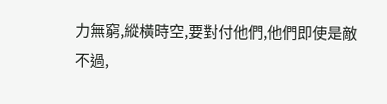力無窮,縱橫時空,要對付他們,他們即使是敵不過,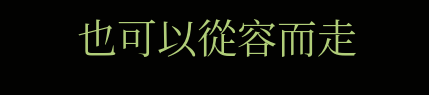也可以從容而走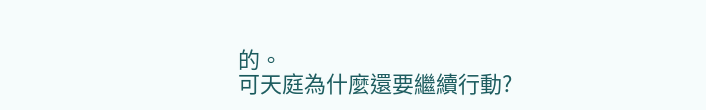的。
可天庭為什麼還要繼續行動?